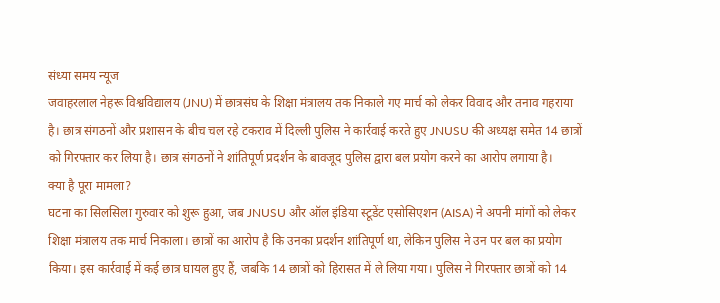संध्या समय न्यूज
जवाहरलाल नेहरू विश्वविद्यालय (JNU) में छात्रसंघ के शिक्षा मंत्रालय तक निकाले गए मार्च को लेकर विवाद और तनाव गहराया है। छात्र संगठनों और प्रशासन के बीच चल रहे टकराव में दिल्ली पुलिस ने कार्रवाई करते हुए JNUSU की अध्यक्ष समेत 14 छात्रों को गिरफ्तार कर लिया है। छात्र संगठनों ने शांतिपूर्ण प्रदर्शन के बावजूद पुलिस द्वारा बल प्रयोग करने का आरोप लगाया है।
क्या है पूरा मामला?
घटना का सिलसिला गुरुवार को शुरू हुआ, जब JNUSU और ऑल इंडिया स्टूडेंट एसोसिएशन (AISA) ने अपनी मांगों को लेकर शिक्षा मंत्रालय तक मार्च निकाला। छात्रों का आरोप है कि उनका प्रदर्शन शांतिपूर्ण था, लेकिन पुलिस ने उन पर बल का प्रयोग किया। इस कार्रवाई में कई छात्र घायल हुए हैं, जबकि 14 छात्रों को हिरासत में ले लिया गया। पुलिस ने गिरफ्तार छात्रों को 14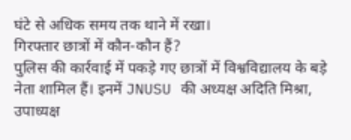घंटे से अधिक समय तक थाने में रखा।
गिरफ्तार छात्रों में कौन-कौन हैं?
पुलिस की कार्रवाई में पकड़े गए छात्रों में विश्वविद्यालय के बड़े नेता शामिल हैं। इनमें JNUSU की अध्यक्ष अदिति मिश्रा, उपाध्यक्ष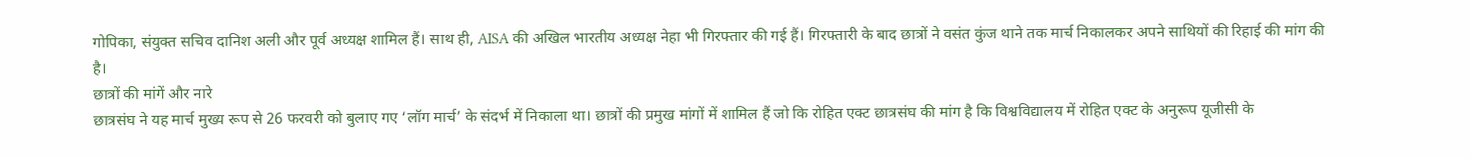गोपिका, संयुक्त सचिव दानिश अली और पूर्व अध्यक्ष शामिल हैं। साथ ही, AISA की अखिल भारतीय अध्यक्ष नेहा भी गिरफ्तार की गई हैं। गिरफ्तारी के बाद छात्रों ने वसंत कुंज थाने तक मार्च निकालकर अपने साथियों की रिहाई की मांग की है।
छात्रों की मांगें और नारे
छात्रसंघ ने यह मार्च मुख्य रूप से 26 फरवरी को बुलाए गए ‘लॉग मार्च’ के संदर्भ में निकाला था। छात्रों की प्रमुख मांगों में शामिल हैं जो कि रोहित एक्ट छात्रसंघ की मांग है कि विश्वविद्यालय में रोहित एक्ट के अनुरूप यूजीसी के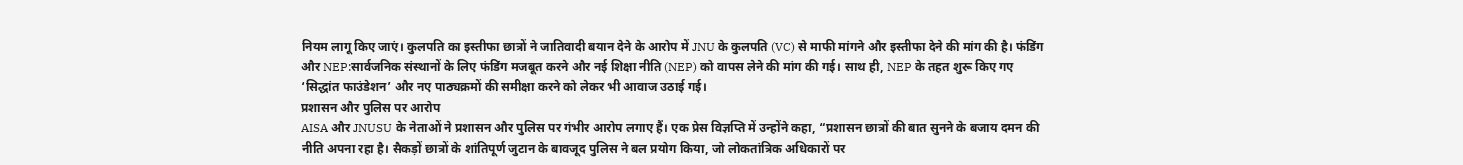नियम लागू किए जाएं। कुलपति का इस्तीफा छात्रों ने जातिवादी बयान देने के आरोप में JNU के कुलपति (VC) से माफी मांगने और इस्तीफा देने की मांग की है। फंडिंग और NEP:सार्वजनिक संस्थानों के लिए फंडिंग मजबूत करने और नई शिक्षा नीति (NEP) को वापस लेने की मांग की गई। साथ ही, NEP के तहत शुरू किए गए ‘सिद्धांत फाउंडेशन’ और नए पाठ्यक्रमों की समीक्षा करने को लेकर भी आवाज उठाई गई।
प्रशासन और पुलिस पर आरोप
AISA और JNUSU के नेताओं ने प्रशासन और पुलिस पर गंभीर आरोप लगाए हैं। एक प्रेस विज्ञप्ति में उन्होंने कहा, “प्रशासन छात्रों की बात सुनने के बजाय दमन की नीति अपना रहा है। सैकड़ों छात्रों के शांतिपूर्ण जुटान के बावजूद पुलिस ने बल प्रयोग किया, जो लोकतांत्रिक अधिकारों पर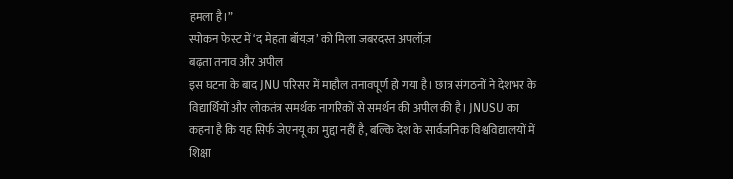हमला है।”
स्पोकन फेस्ट में ‘द मेहता बॉयज़’ को मिला जबरदस्त अपलॉज़
बढ़ता तनाव और अपील
इस घटना के बाद JNU परिसर में माहौल तनावपूर्ण हो गया है। छात्र संगठनों ने देशभर के विद्यार्थियों और लोकतंत्र समर्थक नागरिकों से समर्थन की अपील की है। JNUSU का कहना है कि यह सिर्फ जेएनयू का मुद्दा नहीं है, बल्कि देश के सार्वजनिक विश्वविद्यालयों में शिक्षा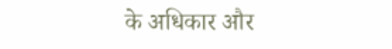के अधिकार और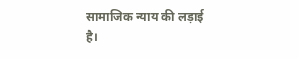सामाजिक न्याय की लड़ाई है।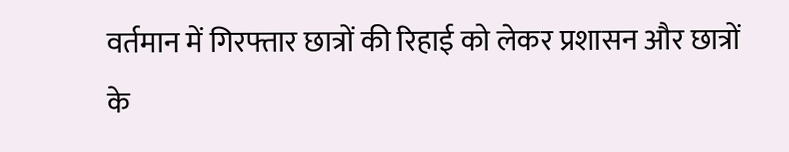वर्तमान में गिरफ्तार छात्रों की रिहाई को लेकर प्रशासन और छात्रों के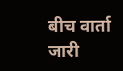बीच वार्ता जारी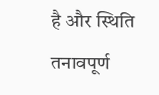है और स्थिति तनावपूर्ण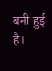बनी हुई है।